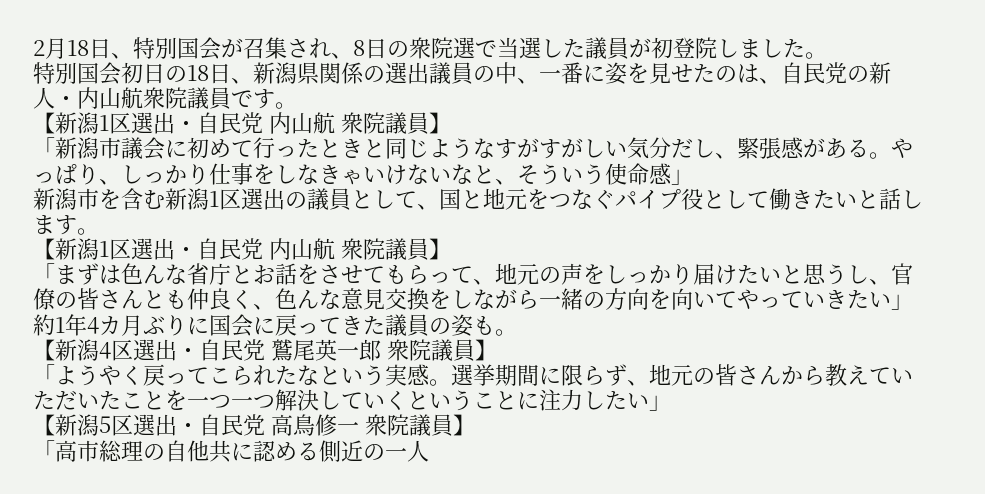2月18日、特別国会が召集され、8日の衆院選で当選した議員が初登院しました。
特別国会初日の18日、新潟県関係の選出議員の中、一番に姿を見せたのは、自民党の新人・内山航衆院議員です。
【新潟1区選出・自民党 内山航 衆院議員】
「新潟市議会に初めて行ったときと同じようなすがすがしい気分だし、緊張感がある。やっぱり、しっかり仕事をしなきゃいけないなと、そういう使命感」
新潟市を含む新潟1区選出の議員として、国と地元をつなぐパイプ役として働きたいと話します。
【新潟1区選出・自民党 内山航 衆院議員】
「まずは色んな省庁とお話をさせてもらって、地元の声をしっかり届けたいと思うし、官僚の皆さんとも仲良く、色んな意見交換をしながら一緒の方向を向いてやっていきたい」
約1年4カ月ぶりに国会に戻ってきた議員の姿も。
【新潟4区選出・自民党 鷲尾英一郎 衆院議員】
「ようやく戻ってこられたなという実感。選挙期間に限らず、地元の皆さんから教えていただいたことを一つ一つ解決していくということに注力したい」
【新潟5区選出・自民党 高鳥修一 衆院議員】
「高市総理の自他共に認める側近の一人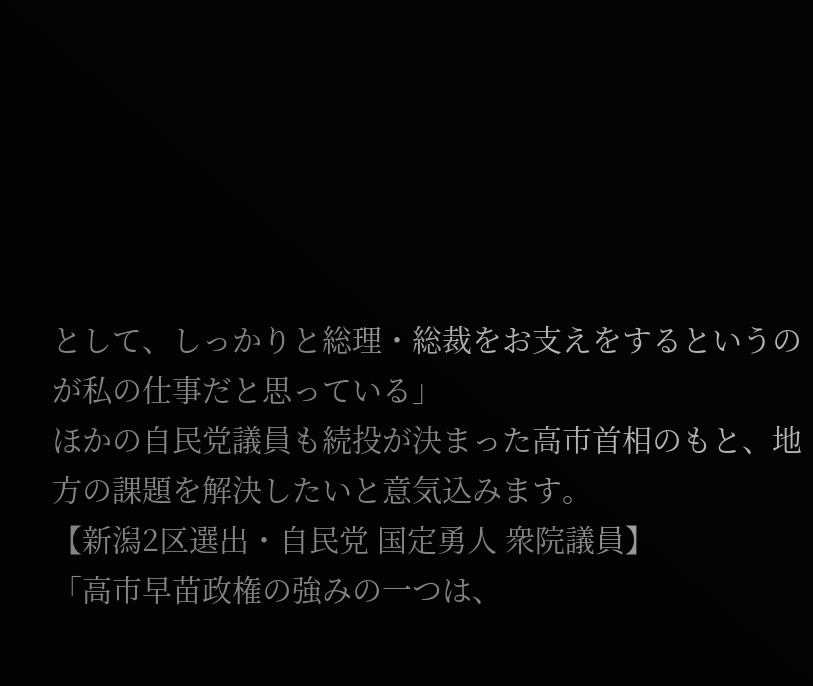として、しっかりと総理・総裁をお支えをするというのが私の仕事だと思っている」
ほかの自民党議員も続投が決まった高市首相のもと、地方の課題を解決したいと意気込みます。
【新潟2区選出・自民党 国定勇人 衆院議員】
「高市早苗政権の強みの一つは、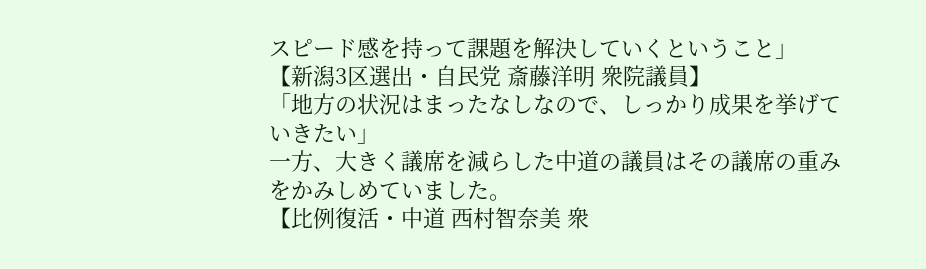スピード感を持って課題を解決していくということ」
【新潟3区選出・自民党 斎藤洋明 衆院議員】
「地方の状況はまったなしなので、しっかり成果を挙げていきたい」
一方、大きく議席を減らした中道の議員はその議席の重みをかみしめていました。
【比例復活・中道 西村智奈美 衆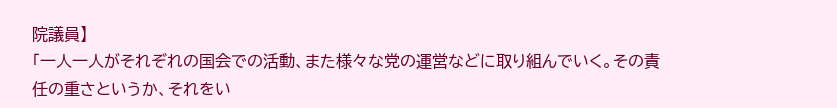院議員】
「一人一人がそれぞれの国会での活動、また様々な党の運営などに取り組んでいく。その責任の重さというか、それをい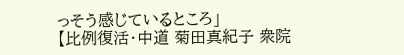っそう感じているところ」
【比例復活・中道 菊田真紀子 衆院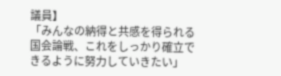議員】
「みんなの納得と共感を得られる国会論戦、これをしっかり確立できるように努力していきたい」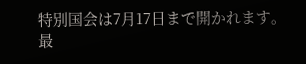特別国会は7月17日まで開かれます。
最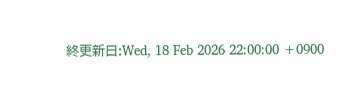終更新日:Wed, 18 Feb 2026 22:00:00 +0900